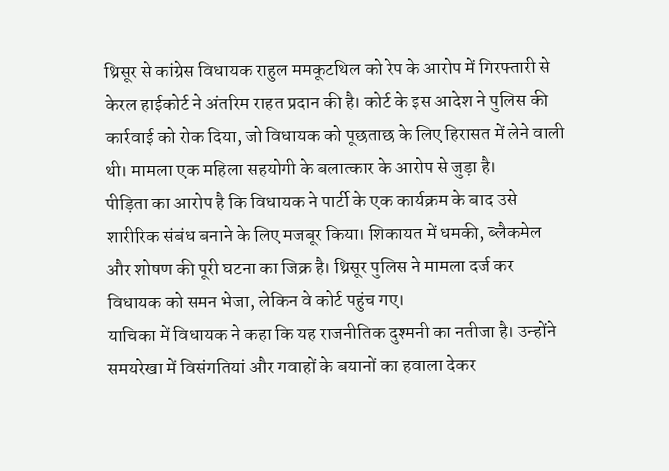थ्रिसूर से कांग्रेस विधायक राहुल ममकूटथिल को रेप के आरोप में गिरफ्तारी से केरल हाईकोर्ट ने अंतरिम राहत प्रदान की है। कोर्ट के इस आदेश ने पुलिस की कार्रवाई को रोक दिया, जो विधायक को पूछताछ के लिए हिरासत में लेने वाली थी। मामला एक महिला सहयोगी के बलात्कार के आरोप से जुड़ा है।
पीड़िता का आरोप है कि विधायक ने पार्टी के एक कार्यक्रम के बाद उसे शारीरिक संबंध बनाने के लिए मजबूर किया। शिकायत में धमकी, ब्लैकमेल और शोषण की पूरी घटना का जिक्र है। थ्रिसूर पुलिस ने मामला दर्ज कर विधायक को समन भेजा, लेकिन वे कोर्ट पहुंच गए।
याचिका में विधायक ने कहा कि यह राजनीतिक दुश्मनी का नतीजा है। उन्होंने समयरेखा में विसंगतियां और गवाहों के बयानों का हवाला देकर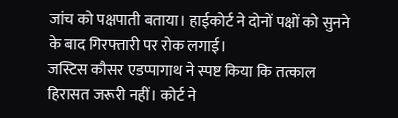जांच को पक्षपाती बताया। हाईकोर्ट ने दोनों पक्षों को सुनने के बाद गिरफ्तारी पर रोक लगाई।
जस्टिस कौसर एडप्पागाथ ने स्पष्ट किया कि तत्काल हिरासत जरूरी नहीं। कोर्ट ने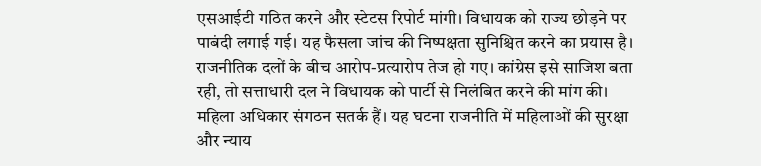एसआईटी गठित करने और स्टेटस रिपोर्ट मांगी। विधायक को राज्य छोड़ने पर पाबंदी लगाई गई। यह फैसला जांच की निष्पक्षता सुनिश्चित करने का प्रयास है।
राजनीतिक दलों के बीच आरोप-प्रत्यारोप तेज हो गए। कांग्रेस इसे साजिश बता रही, तो सत्ताधारी दल ने विधायक को पार्टी से निलंबित करने की मांग की। महिला अधिकार संगठन सतर्क हैं। यह घटना राजनीति में महिलाओं की सुरक्षा और न्याय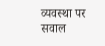व्यवस्था पर सवाल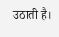उठाती है।